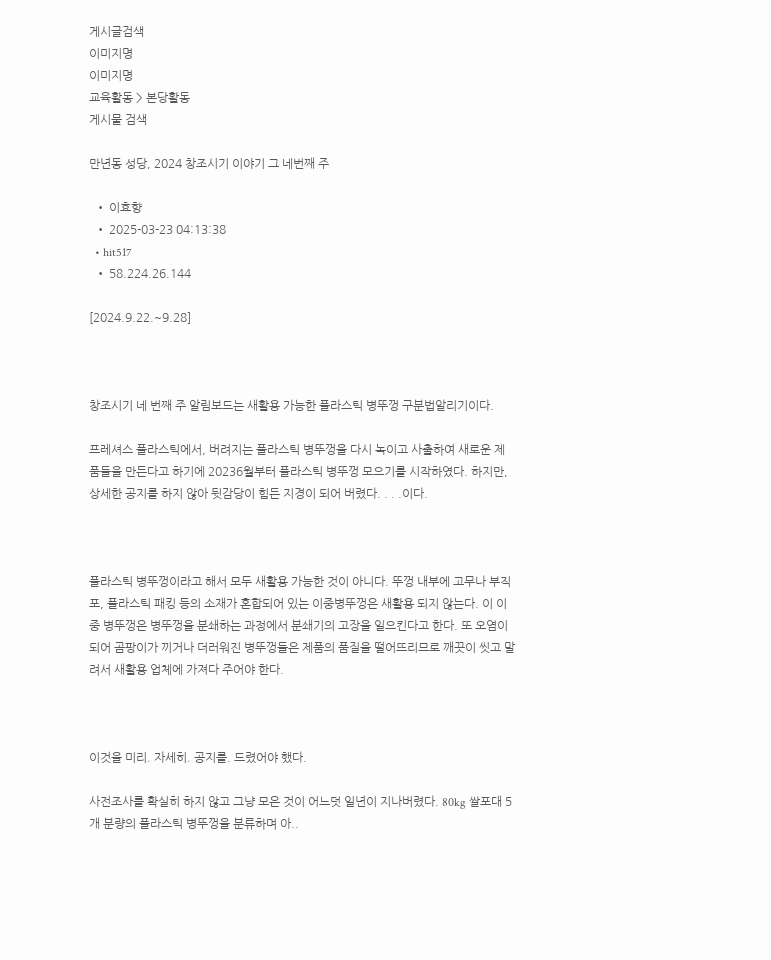게시글검색
이미지명
이미지명
교육활동 > 본당활동
게시물 검색

만년동 성당, 2024 창조시기 이야기 그 네번째 주

  • 이효향
  • 2025-03-23 04:13:38
  • hit517
  • 58.224.26.144

[2024.9.22.~9.28]



창조시기 네 번째 주 알림보드는 새활용 가능한 플라스틱 병뚜껑 구분법알리기이다.

프레셔스 플라스틱에서, 버려지는 플라스틱 병뚜껑을 다시 녹이고 사출하여 새로운 제품들을 만든다고 하기에 20236월부터 플라스틱 병뚜껑 모으기를 시작하였다. 하지만, 상세한 공지를 하지 않아 뒷감당이 힘든 지경이 되어 버렸다. . . .이다.



플라스틱 병뚜껑이라고 해서 모두 새활용 가능한 것이 아니다. 뚜껑 내부에 고무나 부직포, 플라스틱 패킹 등의 소재가 혼합되어 있는 이중병뚜껑은 새활용 되지 않는다. 이 이중 병뚜껑은 병뚜껑을 분쇄하는 과정에서 분쇄기의 고장을 일으킨다고 한다. 또 오염이 되어 곰팡이가 끼거나 더러워진 병뚜껑들은 제품의 품질을 떨어뜨리므로 깨끗이 씻고 말려서 새활용 업체에 가져다 주어야 한다.



이것을 미리. 자세히. 공지를. 드렸어야 했다.

사전조사를 확실히 하지 않고 그냥 모은 것이 어느덧 일년이 지나버렸다. 80kg 쌀포대 5개 분량의 플라스틱 병뚜껑을 분류하며 아..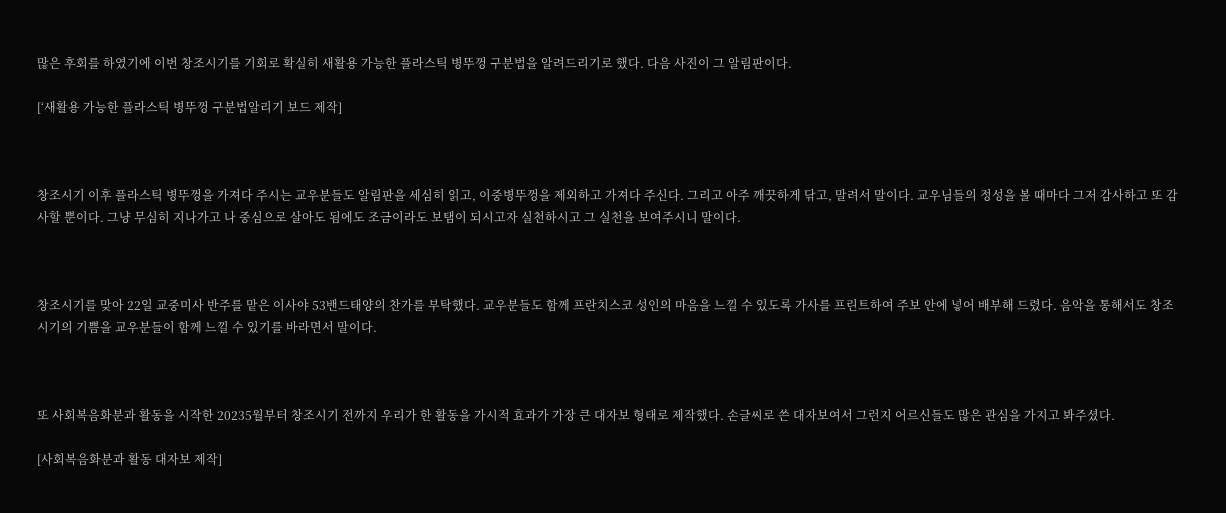많은 후회를 하였기에 이번 창조시기를 기회로 확실히 새활용 가능한 플라스틱 병뚜껑 구분법을 알려드리기로 했다. 다음 사진이 그 알림판이다.

[‘새활용 가능한 플라스틱 병뚜껑 구분법알리기 보드 제작]



창조시기 이후 플라스틱 병뚜껑을 가져다 주시는 교우분들도 알림판을 세심히 읽고, 이중병뚜껑을 제외하고 가져다 주신다. 그리고 아주 깨끗하게 닦고, 말려서 말이다. 교우님들의 정성을 볼 때마다 그저 감사하고 또 감사할 뿐이다. 그냥 무심히 지나가고 나 중심으로 살아도 됨에도 조금이라도 보탬이 되시고자 실천하시고 그 실천을 보여주시니 말이다.



창조시기를 맞아 22일 교중미사 반주를 맡은 이사야 53밴드태양의 찬가를 부탁했다. 교우분들도 함께 프란치스코 성인의 마음을 느낄 수 있도록 가사를 프린트하여 주보 안에 넣어 배부해 드렸다. 음악을 통해서도 창조시기의 기쁨을 교우분들이 함께 느낄 수 있기를 바라면서 말이다.



또 사회복음화분과 활동을 시작한 20235월부터 창조시기 전까지 우리가 한 활동을 가시적 효과가 가장 큰 대자보 형태로 제작했다. 손글씨로 쓴 대자보여서 그런지 어르신들도 많은 관심을 가지고 봐주셨다.

[사회복음화분과 활동 대자보 제작]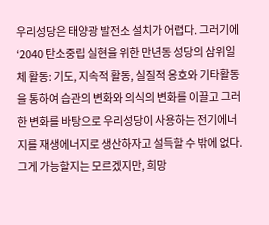우리성당은 태양광 발전소 설치가 어렵다. 그러기에 ‘2040 탄소중립 실현을 위한 만년동 성당의 삼위일체 활동: 기도, 지속적 활동, 실질적 옹호와 기타활동을 통하여 습관의 변화와 의식의 변화를 이끌고 그러한 변화를 바탕으로 우리성당이 사용하는 전기에너지를 재생에너지로 생산하자고 설득할 수 밖에 없다. 그게 가능할지는 모르겠지만, 희망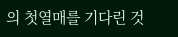의 첫열매를 기다린 것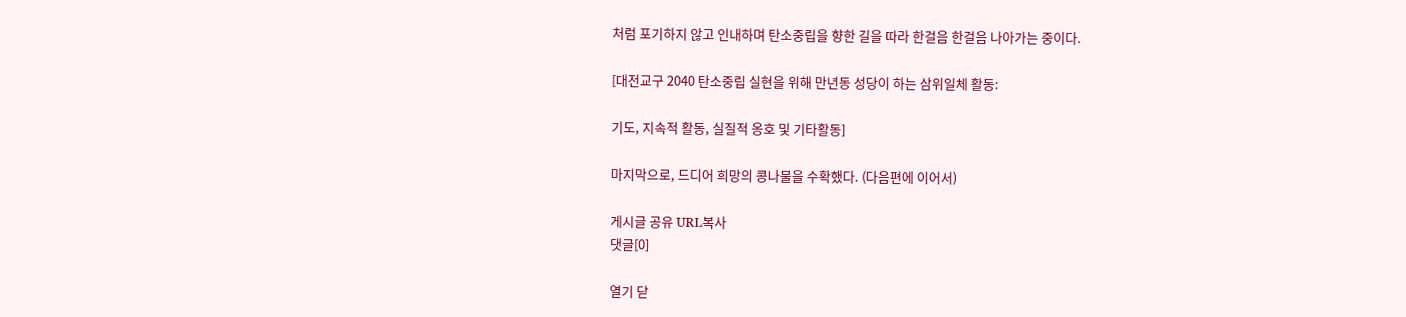처럼 포기하지 않고 인내하며 탄소중립을 향한 길을 따라 한걸음 한걸음 나아가는 중이다.

[대전교구 2040 탄소중립 실현을 위해 만년동 성당이 하는 삼위일체 활동:

기도, 지속적 활동, 실질적 옹호 및 기타활동]

마지막으로, 드디어 희망의 콩나물을 수확했다. (다음편에 이어서)

게시글 공유 URL복사
댓글[0]

열기 닫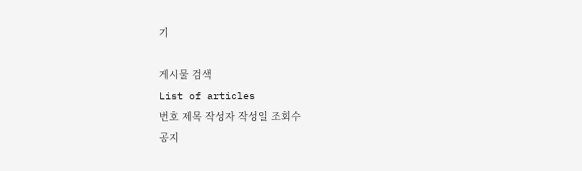기

게시물 검색
List of articles
번호 제목 작성자 작성일 조회수
공지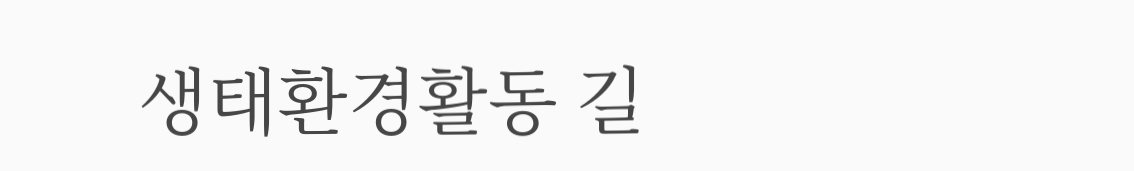생태환경활동 길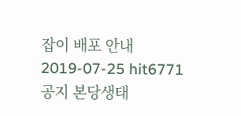잡이 배포 안내 2019-07-25 hit6771
공지 본당생태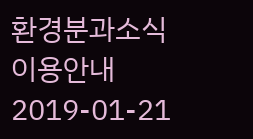환경분과소식 이용안내 2019-01-21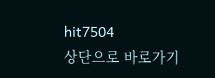hit7504
상단으로 바로가기